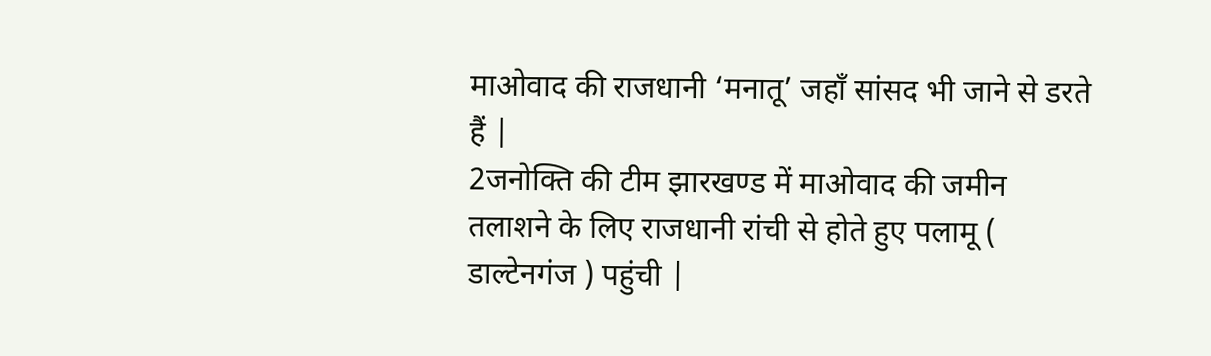माओवाद की राजधानी ‘मनातू’ जहाँ सांसद भी जाने से डरते हैं |
2जनोक्ति की टीम झारखण्ड में माओवाद की जमीन तलाशने के लिए राजधानी रांची से होते हुए पलामू ( डाल्टेनगंज ) पहुंची |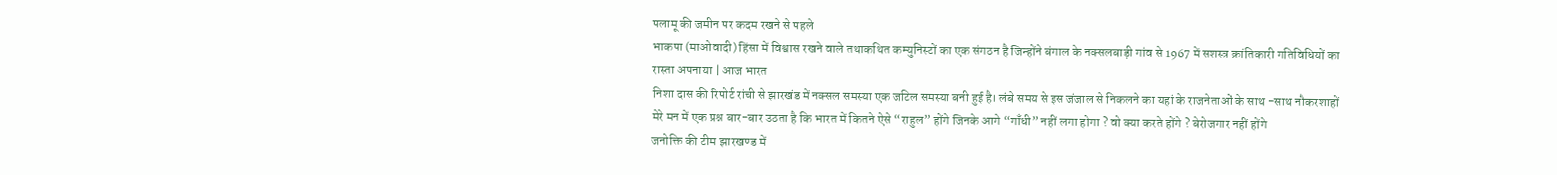पलामू की जमीन पर कदम रखने से पहले
भाकपा (माओवादी) हिंसा में विश्वास रखने वाले तथाकथित कम्युनिस्टों का एक संगठन है जिन्होंने बंगाल के नक्सलबाड़ी गांव से 1967 में सशस्त्र क्रांतिकारी गतिविधियों का रास्ता अपनाया | आज भारत
निशा दास की रिपोर्ट रांची से झारखंड में नक्सल समस्या एक जटिल समस्या बनी हुई है। लंबे समय से इस जंजाल से निकलने का यहां के राजनेताओं के साथ -साथ नौकरशाहों
मेरे मन में एक प्रश्न बार-बार उठता है कि भारत में कितने ऐसे “राहुल” होंगे जिनके आगे “गाँधी” नहीं लगा होगा ? वो क्या करते होंगे ? बेरोजगार नहीं होंगे
जनोक्ति की टीम झारखण्ड में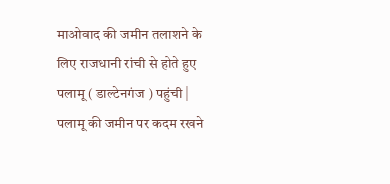माओवाद की जमीन तलाशने के लिए राजधानी रांची से होते हुए पलामू ( डाल्टेनगंज ) पहुंची | पलामू की जमीन पर कदम रखने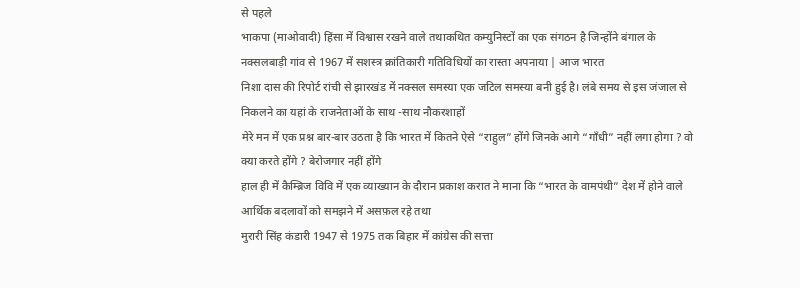से पहले
भाकपा (माओवादी) हिंसा में विश्वास रखने वाले तथाकथित कम्युनिस्टों का एक संगठन है जिन्होंने बंगाल के नक्सलबाड़ी गांव से 1967 में सशस्त्र क्रांतिकारी गतिविधियों का रास्ता अपनाया | आज भारत
निशा दास की रिपोर्ट रांची से झारखंड में नक्सल समस्या एक जटिल समस्या बनी हुई है। लंबे समय से इस जंजाल से निकलने का यहां के राजनेताओं के साथ -साथ नौकरशाहों
मेरे मन में एक प्रश्न बार-बार उठता है कि भारत में कितने ऐसे “राहुल” होंगे जिनके आगे “गाँधी” नहीं लगा होगा ? वो क्या करते होंगे ? बेरोजगार नहीं होंगे
हाल ही में कैम्ब्रिज विवि में एक व्याख्यान के दौरान प्रकाश करात ने माना कि “भारत के वामपंथी” देश में होने वाले आर्थिक बदलावों को समझने में असफ़ल रहे तथा
मुरारी सिंह कंडारी 1947 से 1975 तक बिहार में कांग्रेस की सत्ता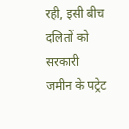रही, इसी बीच दलितों को सरकारी जमीन के पट्रेट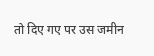तो दिए गए पर उस जमीन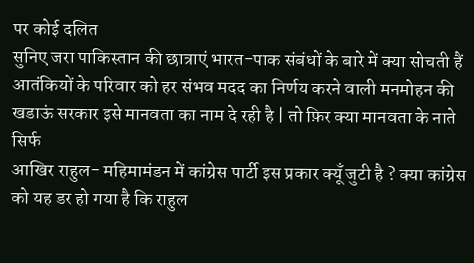पर कोई दलित
सुनिए जरा पाकिस्तान की छात्राएं भारत-पाक संबंधों के बारे में क्या सोचती हैं
आतंकियों के परिवार को हर संभव मदद का निर्णय करने वाली मनमोहन की खडाऊं सरकार इसे मानवता का नाम दे रही है | तो फ़िर क्या मानवता के नाते सिर्फ
आखिर राहुल- महिमामंडन में कांग्रेस पार्टी इस प्रकार क्यूँ जुटी है ? क्या कांग्रेस को यह डर हो गया है कि राहुल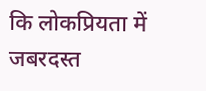कि लोकप्रियता में जबरदस्त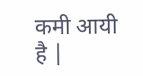कमी आयी है |